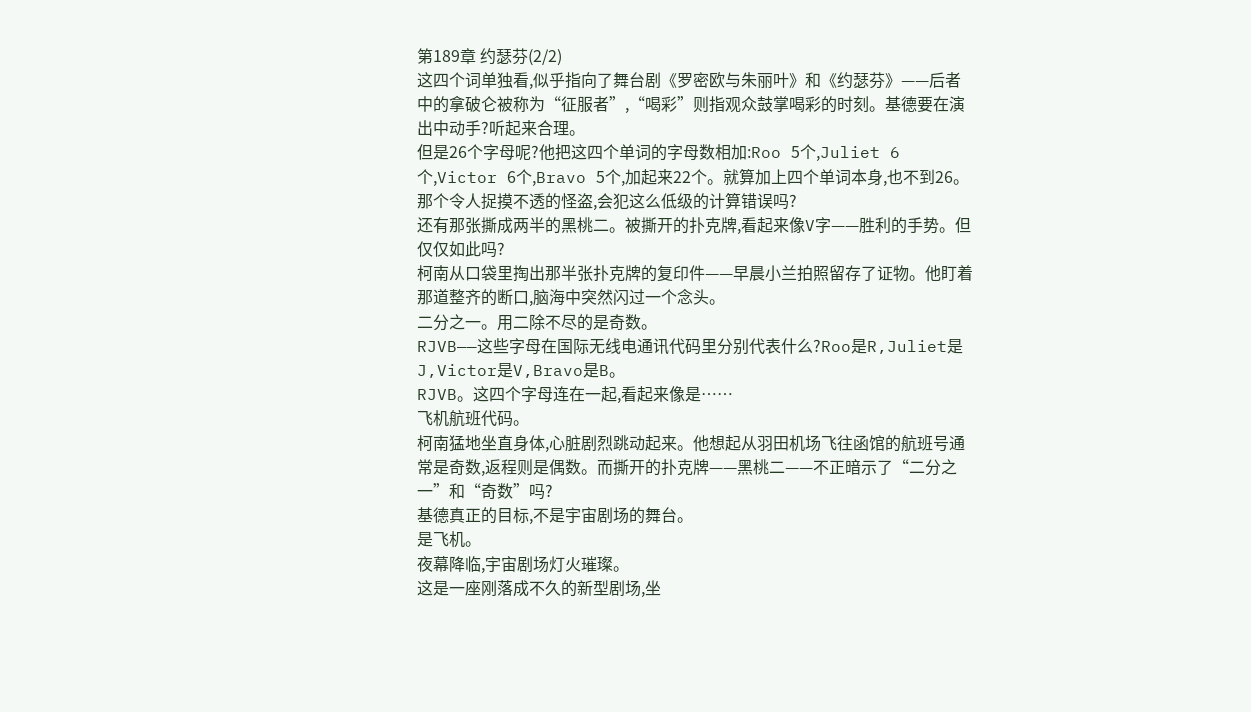第189章 约瑟芬(2/2)
这四个词单独看,似乎指向了舞台剧《罗密欧与朱丽叶》和《约瑟芬》——后者中的拿破仑被称为“征服者”,“喝彩”则指观众鼓掌喝彩的时刻。基德要在演出中动手?听起来合理。
但是26个字母呢?他把这四个单词的字母数相加:Roo 5个,Juliet 6个,Victor 6个,Bravo 5个,加起来22个。就算加上四个单词本身,也不到26。那个令人捉摸不透的怪盗,会犯这么低级的计算错误吗?
还有那张撕成两半的黑桃二。被撕开的扑克牌,看起来像V字——胜利的手势。但仅仅如此吗?
柯南从口袋里掏出那半张扑克牌的复印件——早晨小兰拍照留存了证物。他盯着那道整齐的断口,脑海中突然闪过一个念头。
二分之一。用二除不尽的是奇数。
RJVB——这些字母在国际无线电通讯代码里分别代表什么?Roo是R,Juliet是J,Victor是V,Bravo是B。
RJVB。这四个字母连在一起,看起来像是……
飞机航班代码。
柯南猛地坐直身体,心脏剧烈跳动起来。他想起从羽田机场飞往函馆的航班号通常是奇数,返程则是偶数。而撕开的扑克牌——黑桃二——不正暗示了“二分之一”和“奇数”吗?
基德真正的目标,不是宇宙剧场的舞台。
是飞机。
夜幕降临,宇宙剧场灯火璀璨。
这是一座刚落成不久的新型剧场,坐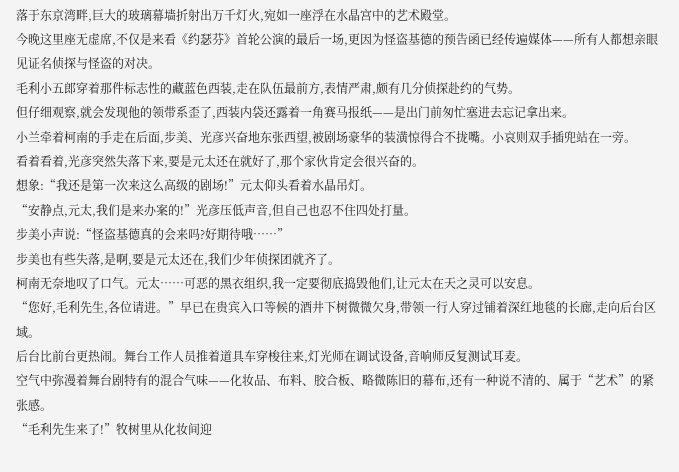落于东京湾畔,巨大的玻璃幕墙折射出万千灯火,宛如一座浮在水晶宫中的艺术殿堂。
今晚这里座无虚席,不仅是来看《约瑟芬》首轮公演的最后一场,更因为怪盗基德的预告函已经传遍媒体——所有人都想亲眼见证名侦探与怪盗的对决。
毛利小五郎穿着那件标志性的藏蓝色西装,走在队伍最前方,表情严肃,颇有几分侦探赴约的气势。
但仔细观察,就会发现他的领带系歪了,西装内袋还露着一角赛马报纸——是出门前匆忙塞进去忘记拿出来。
小兰牵着柯南的手走在后面,步美、光彦兴奋地东张西望,被剧场豪华的装潢惊得合不拢嘴。小哀则双手插兜站在一旁。
看着看着,光彦突然失落下来,要是元太还在就好了,那个家伙肯定会很兴奋的。
想象:“我还是第一次来这么高级的剧场!”元太仰头看着水晶吊灯。
“安静点,元太,我们是来办案的!”光彦压低声音,但自己也忍不住四处打量。
步美小声说:“怪盗基德真的会来吗?好期待哦……”
步美也有些失落,是啊,要是元太还在,我们少年侦探团就齐了。
柯南无奈地叹了口气。元太……可恶的黑衣组织,我一定要彻底捣毁他们,让元太在天之灵可以安息。
“您好,毛利先生,各位请进。”早已在贵宾入口等候的酒井下树微微欠身,带领一行人穿过铺着深红地毯的长廊,走向后台区域。
后台比前台更热闹。舞台工作人员推着道具车穿梭往来,灯光师在调试设备,音响师反复测试耳麦。
空气中弥漫着舞台剧特有的混合气味——化妆品、布料、胶合板、略微陈旧的幕布,还有一种说不清的、属于“艺术”的紧张感。
“毛利先生来了!”牧树里从化妆间迎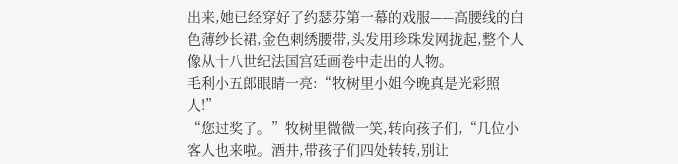出来,她已经穿好了约瑟芬第一幕的戏服——高腰线的白色薄纱长裙,金色刺绣腰带,头发用珍珠发网拢起,整个人像从十八世纪法国宫廷画卷中走出的人物。
毛利小五郎眼睛一亮:“牧树里小姐今晚真是光彩照人!”
“您过奖了。”牧树里微微一笑,转向孩子们,“几位小客人也来啦。酒井,带孩子们四处转转,别让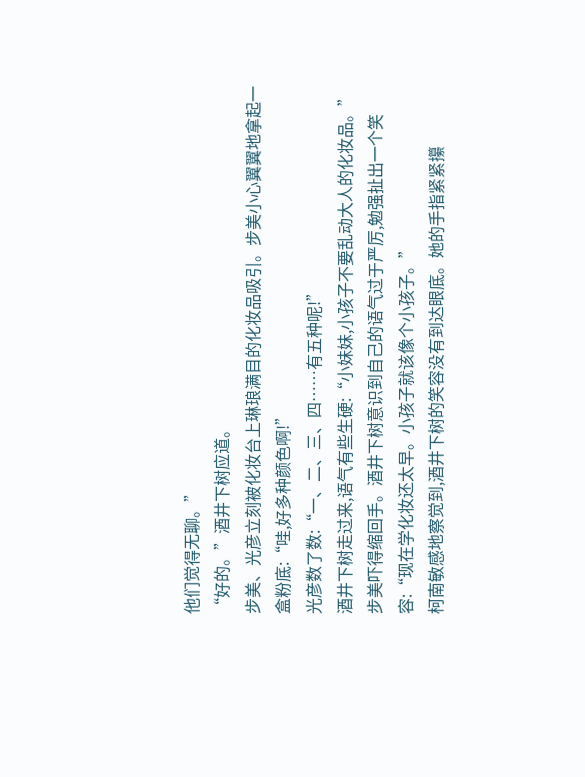他们觉得无聊。”
“好的。”酒井下树应道。
步美、光彦立刻被化妆台上琳琅满目的化妆品吸引。步美小心翼翼地拿起一盒粉底:“哇,好多种颜色啊!”
光彦数了数:“一、二、三、四……有五种呢!”
酒井下树走过来,语气有些生硬:“小妹妹,小孩子不要乱动大人的化妆品。”
步美吓得缩回手。酒井下树意识到自己的语气过于严厉,勉强扯出一个笑容:“现在学化妆还太早。小孩子就该像个小孩子。”
柯南敏感地察觉到,酒井下树的笑容没有到达眼底。她的手指紧紧攥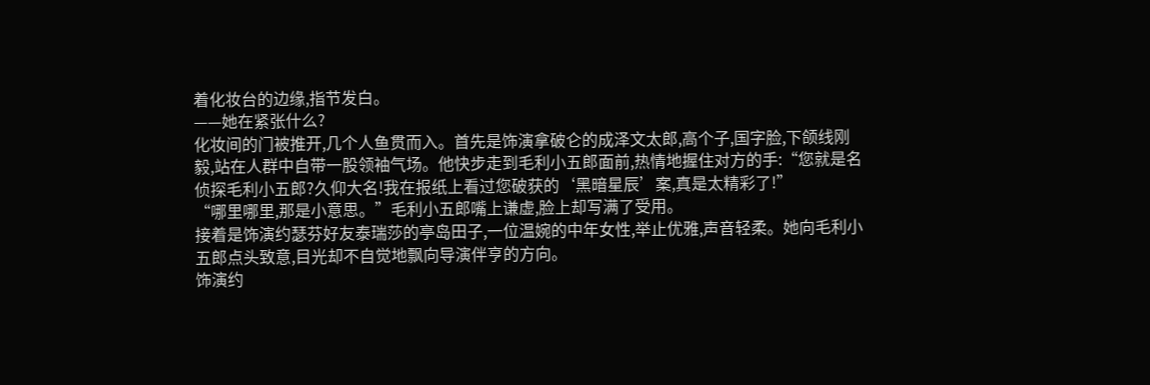着化妆台的边缘,指节发白。
——她在紧张什么?
化妆间的门被推开,几个人鱼贯而入。首先是饰演拿破仑的成泽文太郎,高个子,国字脸,下颌线刚毅,站在人群中自带一股领袖气场。他快步走到毛利小五郎面前,热情地握住对方的手:“您就是名侦探毛利小五郎?久仰大名!我在报纸上看过您破获的‘黑暗星辰’案,真是太精彩了!”
“哪里哪里,那是小意思。”毛利小五郎嘴上谦虚,脸上却写满了受用。
接着是饰演约瑟芬好友泰瑞莎的亭岛田子,一位温婉的中年女性,举止优雅,声音轻柔。她向毛利小五郎点头致意,目光却不自觉地飘向导演伴亨的方向。
饰演约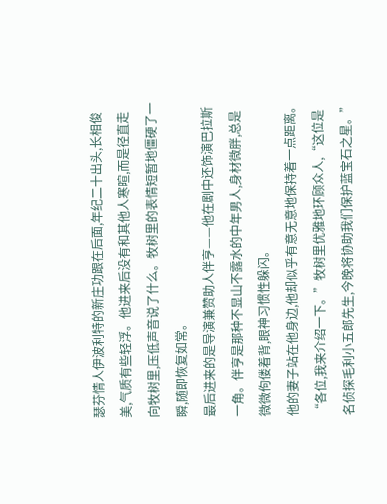瑟芬情人伊波利特的新庄功跟在后面,年纪二十出头,长相俊美,气质有些轻浮。他进来后没有和其他人寒暄,而是径直走向牧树里,压低声音说了什么。牧树里的表情短暂地僵硬了一瞬,随即恢复如常。
最后进来的是导演兼赞助人伴亨——他在剧中还饰演巴拉斯一角。伴亨是那种不显山不露水的中年男人,身材微胖,总是微微佝偻着背,眼神习惯性躲闪。
他的妻子站在他身边,他却似乎有意无意地保持着一点距离。
“各位,我来介绍一下。”牧树里优雅地环顾众人,“这位是名侦探毛利小五郎先生,今晚将协助我们保护蓝宝石之星。”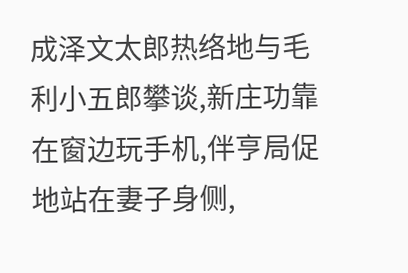成泽文太郎热络地与毛利小五郎攀谈,新庄功靠在窗边玩手机,伴亨局促地站在妻子身侧,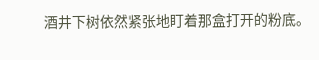酒井下树依然紧张地盯着那盒打开的粉底。